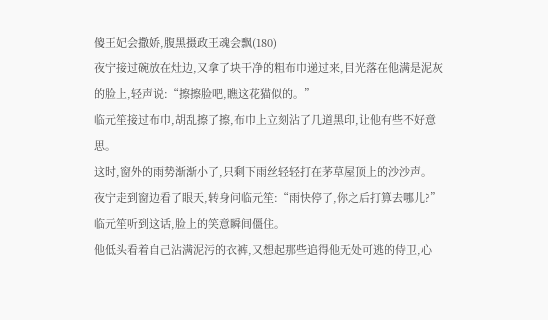傻王妃会撒娇,腹黑摄政王魂会飘(180)
夜宁接过碗放在灶边,又拿了块干净的粗布巾递过来,目光落在他满是泥灰的脸上,轻声说:“擦擦脸吧,瞧这花猫似的。”
临元笙接过布巾,胡乱擦了擦,布巾上立刻沾了几道黑印,让他有些不好意思。
这时,窗外的雨势渐渐小了,只剩下雨丝轻轻打在茅草屋顶上的沙沙声。
夜宁走到窗边看了眼天,转身问临元笙:“雨快停了,你之后打算去哪儿?”
临元笙听到这话,脸上的笑意瞬间僵住。
他低头看着自己沾满泥污的衣裤,又想起那些追得他无处可逃的侍卫,心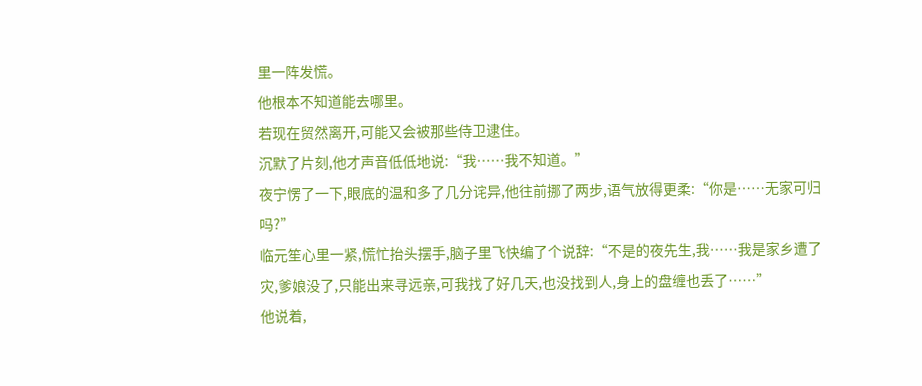里一阵发慌。
他根本不知道能去哪里。
若现在贸然离开,可能又会被那些侍卫逮住。
沉默了片刻,他才声音低低地说:“我……我不知道。”
夜宁愣了一下,眼底的温和多了几分诧异,他往前挪了两步,语气放得更柔:“你是……无家可归吗?”
临元笙心里一紧,慌忙抬头摆手,脑子里飞快编了个说辞:“不是的夜先生,我……我是家乡遭了灾,爹娘没了,只能出来寻远亲,可我找了好几天,也没找到人,身上的盘缠也丢了……”
他说着,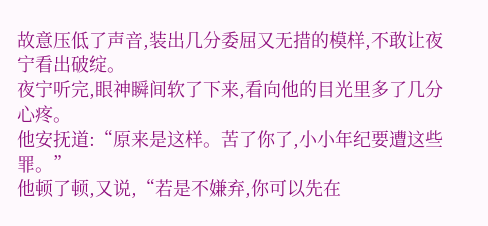故意压低了声音,装出几分委屈又无措的模样,不敢让夜宁看出破绽。
夜宁听完,眼神瞬间软了下来,看向他的目光里多了几分心疼。
他安抚道:“原来是这样。苦了你了,小小年纪要遭这些罪。”
他顿了顿,又说,“若是不嫌弃,你可以先在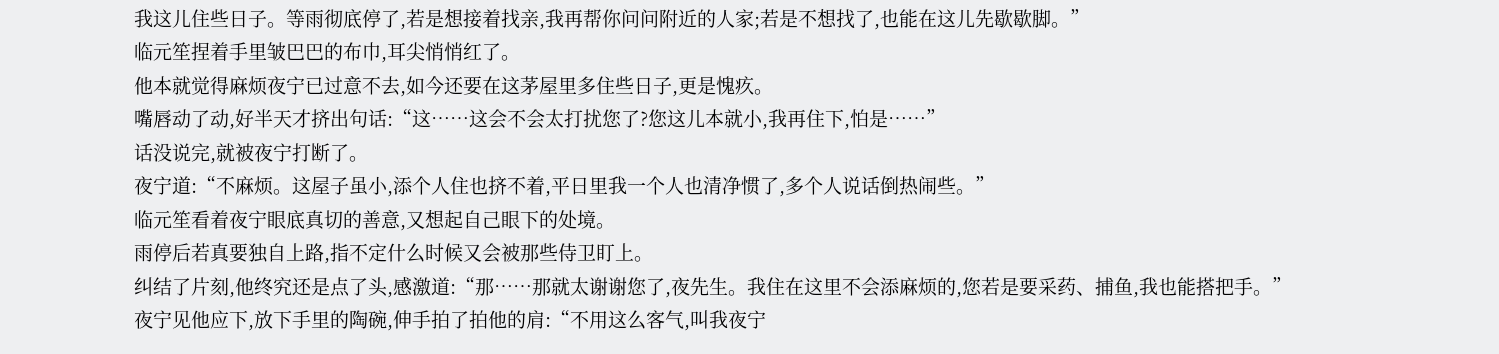我这儿住些日子。等雨彻底停了,若是想接着找亲,我再帮你问问附近的人家;若是不想找了,也能在这儿先歇歇脚。”
临元笙捏着手里皱巴巴的布巾,耳尖悄悄红了。
他本就觉得麻烦夜宁已过意不去,如今还要在这茅屋里多住些日子,更是愧疚。
嘴唇动了动,好半天才挤出句话:“这……这会不会太打扰您了?您这儿本就小,我再住下,怕是……”
话没说完,就被夜宁打断了。
夜宁道:“不麻烦。这屋子虽小,添个人住也挤不着,平日里我一个人也清净惯了,多个人说话倒热闹些。”
临元笙看着夜宁眼底真切的善意,又想起自己眼下的处境。
雨停后若真要独自上路,指不定什么时候又会被那些侍卫盯上。
纠结了片刻,他终究还是点了头,感激道:“那……那就太谢谢您了,夜先生。我住在这里不会添麻烦的,您若是要采药、捕鱼,我也能搭把手。”
夜宁见他应下,放下手里的陶碗,伸手拍了拍他的肩:“不用这么客气,叫我夜宁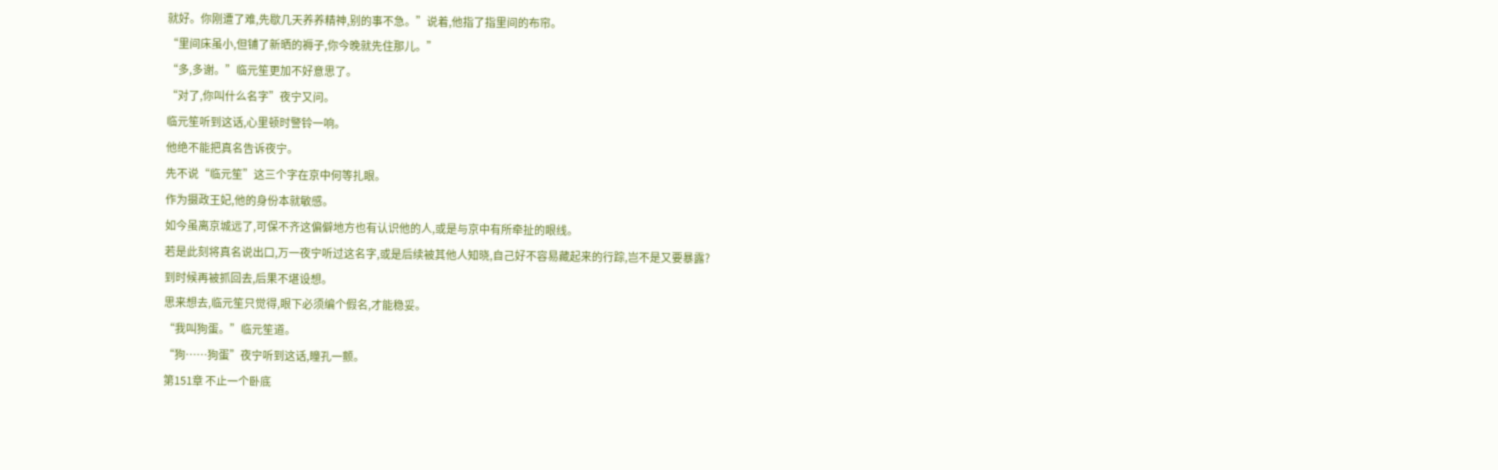就好。你刚遭了难,先歇几天养养精神,别的事不急。”说着,他指了指里间的布帘。
“里间床虽小,但铺了新晒的褥子,你今晚就先住那儿。”
“多,多谢。”临元笙更加不好意思了。
“对了,你叫什么名字”夜宁又问。
临元笙听到这话,心里顿时警铃一响。
他绝不能把真名告诉夜宁。
先不说“临元笙”这三个字在京中何等扎眼。
作为摄政王妃,他的身份本就敏感。
如今虽离京城远了,可保不齐这偏僻地方也有认识他的人,或是与京中有所牵扯的眼线。
若是此刻将真名说出口,万一夜宁听过这名字,或是后续被其他人知晓,自己好不容易藏起来的行踪,岂不是又要暴露?
到时候再被抓回去,后果不堪设想。
思来想去,临元笙只觉得,眼下必须编个假名,才能稳妥。
“我叫狗蛋。”临元笙道。
“狗……狗蛋”夜宁听到这话,瞳孔一颤。
第151章 不止一个卧底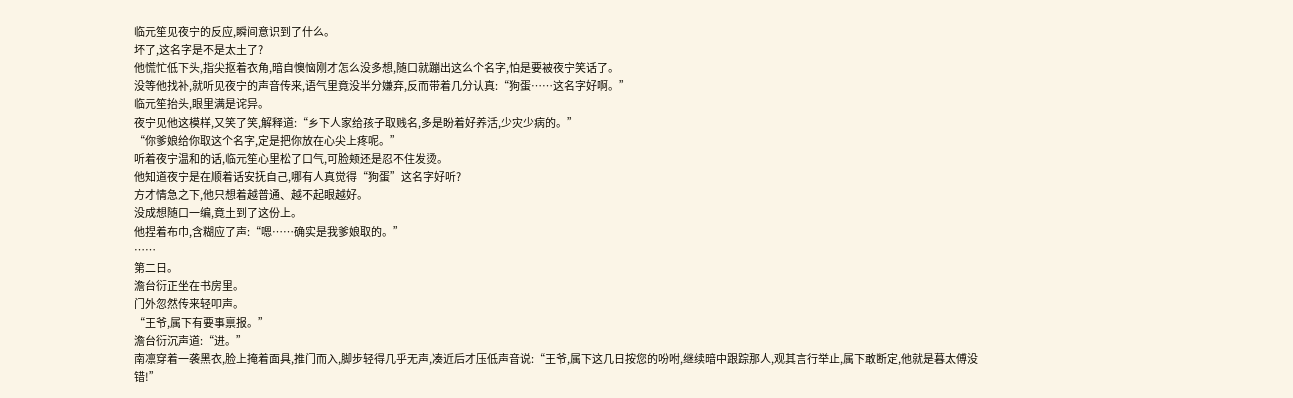临元笙见夜宁的反应,瞬间意识到了什么。
坏了,这名字是不是太土了?
他慌忙低下头,指尖抠着衣角,暗自懊恼刚才怎么没多想,随口就蹦出这么个名字,怕是要被夜宁笑话了。
没等他找补,就听见夜宁的声音传来,语气里竟没半分嫌弃,反而带着几分认真:“狗蛋……这名字好啊。”
临元笙抬头,眼里满是诧异。
夜宁见他这模样,又笑了笑,解释道:“乡下人家给孩子取贱名,多是盼着好养活,少灾少病的。”
“你爹娘给你取这个名字,定是把你放在心尖上疼呢。”
听着夜宁温和的话,临元笙心里松了口气,可脸颊还是忍不住发烫。
他知道夜宁是在顺着话安抚自己,哪有人真觉得“狗蛋”这名字好听?
方才情急之下,他只想着越普通、越不起眼越好。
没成想随口一编,竟土到了这份上。
他捏着布巾,含糊应了声:“嗯……确实是我爹娘取的。”
……
第二日。
澹台衍正坐在书房里。
门外忽然传来轻叩声。
“王爷,属下有要事禀报。”
澹台衍沉声道:“进。”
南凛穿着一袭黑衣,脸上掩着面具,推门而入,脚步轻得几乎无声,凑近后才压低声音说:“王爷,属下这几日按您的吩咐,继续暗中跟踪那人,观其言行举止,属下敢断定,他就是暮太傅没错!”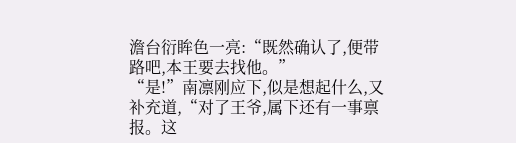澹台衍眸色一亮:“既然确认了,便带路吧,本王要去找他。”
“是!”南凛刚应下,似是想起什么,又补充道,“对了王爷,属下还有一事禀报。这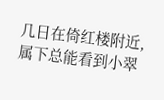几日在倚红楼附近,属下总能看到小翠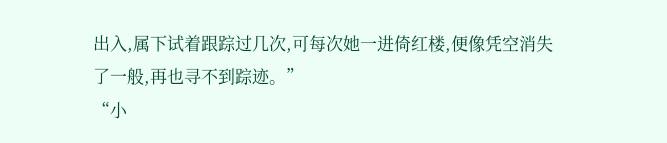出入,属下试着跟踪过几次,可每次她一进倚红楼,便像凭空消失了一般,再也寻不到踪迹。”
“小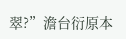翠?”澹台衍原本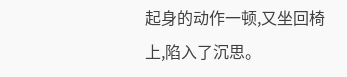起身的动作一顿,又坐回椅上,陷入了沉思。